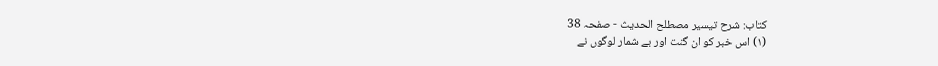کتاب: شرح تیسیر مصطلح الحدیث - صفحہ 38
(۱) اس خبر کو ان گنت اور بے شمار لوگوں نے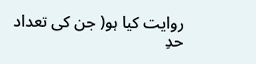روایت کیا ہو( جن کی تعداد حدِ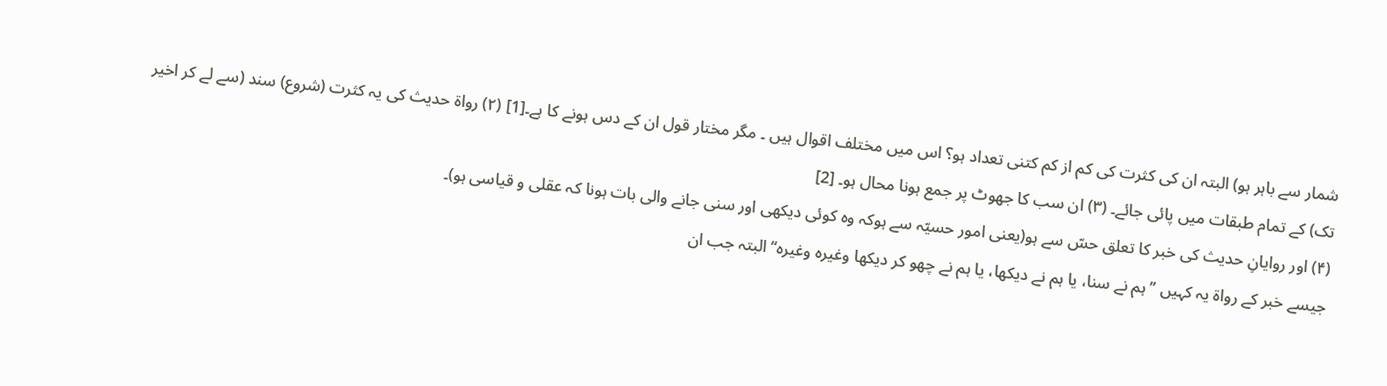شمار سے باہر ہو) البتہ ان کی کثرت کی کم از کم کتنی تعداد ہو؟ اس میں مختلف اقوال ہیں ۔ مگر مختار قول ان کے دس ہونے کا ہے۔[1] (۲) رواۃ حدیث کی یہ کثرت (شروع) سند (سے لے کر اخیر تک) کے تمام طبقات میں پائی جائے۔ (۳) ان سب کا جھوٹ پر جمع ہونا محال ہو۔ [2]
(۴) اور روایانِ حدیث کی خبر کا تعلق حسّ سے ہو(یعنی امور حسیّہ سے ہوکہ وہ کوئی دیکھی اور سنی جانے والی بات ہونا کہ عقلی و قیاسی ہو)۔
جیسے خبر کے رواۃ یہ کہیں ’’ہم نے سنا، یا ہم نے دیکھا، یا ہم نے چھو کر دیکھا وغیرہ وغیرہ‘‘ البتہ جب ان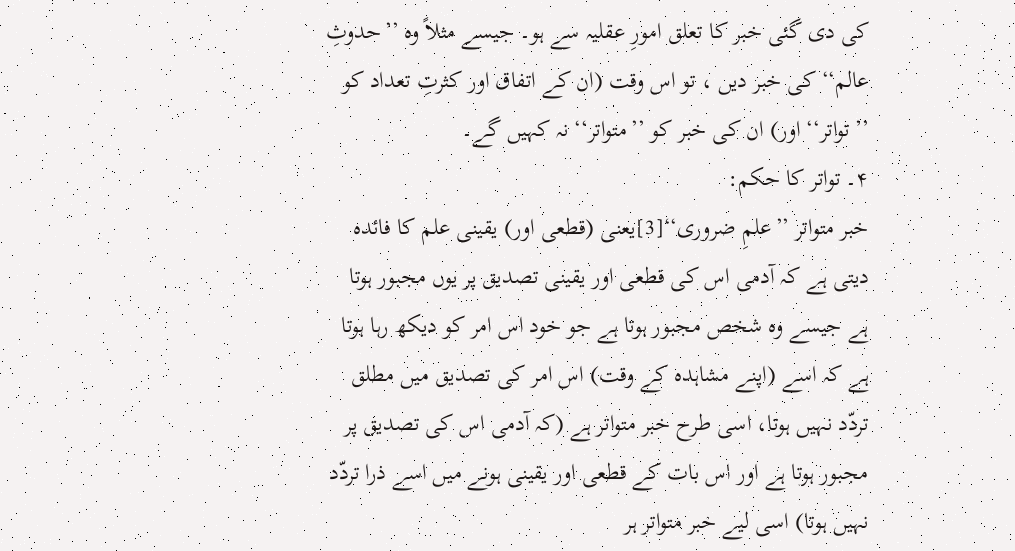کی دی گئی خبر کا تعلق امورِ عقلیہ سے ہو۔ جیسے مثلاً وہ ’’حدوثِ عالم‘‘ کی خبر دیں ، تو اس وقت (ان کے اتفاق اور کثرتِ تعداد کو ’’تواتر‘‘ اور) ان کی خبر کو ’’متواتر‘‘ نہ کہیں گے۔
۴۔ تواتر کا حکم:
خبر متواتر ’’علمِ ضروری‘‘[3]یعنی (قطعی اور) یقینی علم کا فائدہ دیتی ہے کہ آدمی اس کی قطعی اور یقینی تصدیق پر یوں مجبور ہوتا ہے جیسے وہ شخص مجبور ہوتا ہے جو خود اس امر کو دیکھ رہا ہوتا ہے کہ اسے (اپنے مشاہدہ کے وقت) اس امر کی تصدیق میں مطلق تردّد نہیں ہوتا، اسی طرح خبر متواتر ہے (کہ آدمی اس کی تصدیق پر مجبور ہوتا ہے اور اس بات کے قطعی اور یقینی ہونے میں اسے ذرا تردّد نہیں ہوتا) اسی لیے خبر متواتر ہر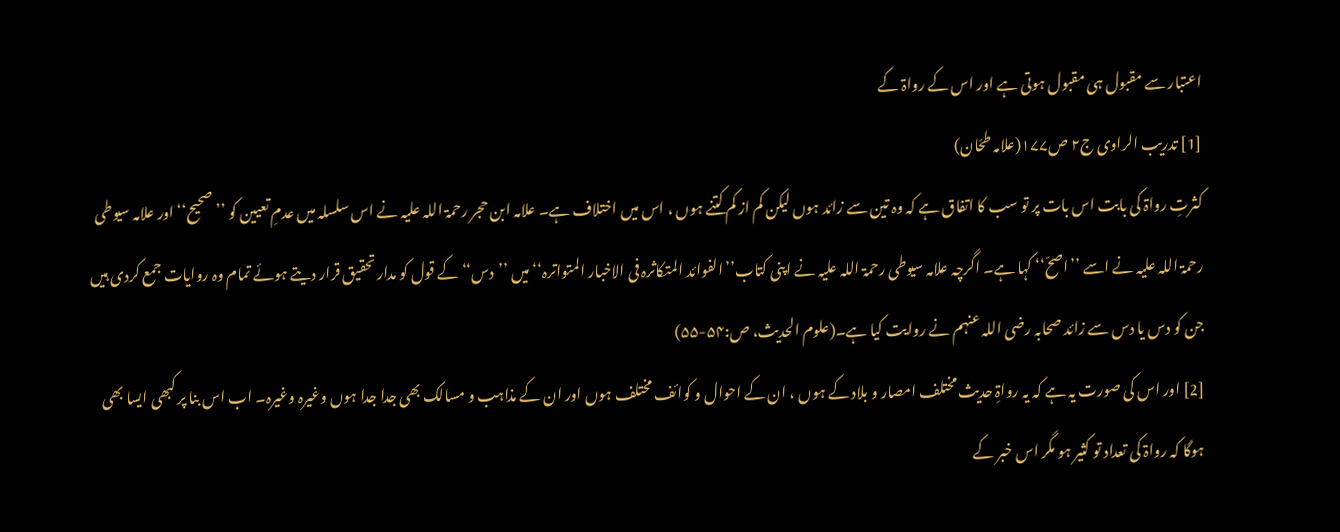اعتبار سے مقبول ہی مقبول ہوتی ہے اور اس کے رواۃ کے
[1] تدریب الراوی ج۲ ص۱۷۷(علامہ طحّان)
کثرتِ رواۃ کی بابت اس بات پر تو سب کا اتفاق ہے کہ وہ تین سے زائد ہوں لیکن کم از کم کتنے ہوں ، اس میں اختلاف ہے۔ علامہ ابن حجر رحمۃ اللہ علیہ نے اس سلسلہ میں عدمِ تعیین کو ’’صحیح‘‘ اور علامہ سیوطی رحمۃ اللہ علیہ نے اسے ’’اصحّ‘‘ کہا ہے۔ اگرچہ علامہ سیوطی رحمۃ اللہ علیہ نے اپنی کتاب’’الفوائد المتکاثرہ فی الاخبار المتواترہ‘‘ میں ’’دس‘‘ کے قول کو مدار تحقیق قرار دیتے ہوئے تمام وہ روایات جمع کردی ہیں جن کو دس یا دس سے زائد صحابہ رضی اللہ عنہم نے روایت کیا ہے۔(علوم الحدیث، ص:۵۴-۵۵)
[2] اور اس کی صورت یہ ہے کہ یہ رواۃِ حدیث مختلف امصار و بلاد کے ہوں ، ان کے احوال و کوائف مختلف ہوں اور ان کے مذاہب و مسالک بھی جدا جدا ہوں وغیرہ وغیرہ۔ اب اس بنا پر کبھی ایسا بھی ہوگا کہ رواۃ کی تعداد تو کثیر ہو مگر اس خبر کے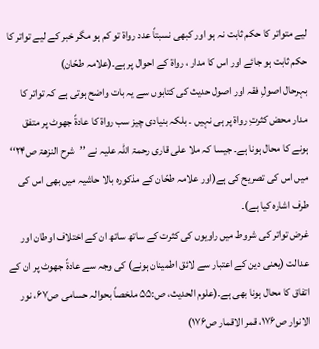لیے متواتر کا حکم ثابت نہ ہو اور کبھی نسبتاً عدد رواۃ تو کم ہو مگر خبر کے لیے تواتر کا حکم ثابت ہو جائے اور اس کا مدار ، رواۃ کے احوال پر ہے۔(علامہ طحّان)
بہرحال اصولِ فقہ اور اصول حدیث کی کتابوں سے یہ بات واضح ہوتی ہے کہ تواتر کا مدار محض کثرتِ رواۃ پر ہی نہیں ۔ بلکہ بنیادی چیز سب رواۃ کا عادۃً جھوٹ پر متفق ہونے کا محال ہونا ہے۔ جیسا کہ ملا علی قاری رحمۃ اللہ علیہ نے ’’شرح النزھۃ ص۲۴‘‘ میں اس کی تصریح کی ہے(اور علامہ طحّان کے مذکورہ بالا حاشیہ میں بھی اس کی طرف اشارہ کیا ہے)۔
غرض تواتر کی شروط میں راویوں کی کثرت کے ساتھ ساتھ ان کے اختلاف اوطان اور عدالت (یعنی دین کے اعتبار سے لائق اطمینان ہونے) کی وجہ سے عادۃً جھوٹ پر ان کے اتفاق کا محال ہونا بھی ہے۔(علوم الحدیث، ص:۵۵ ملخصاً بحوالہ حسامی ص۶۷، نور الانوار ص۱۷۶، قمر الاقمار ص۱۷۶)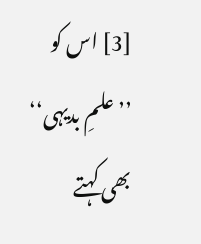[3] اس کو ’’علمِ بدیہی‘‘ بھی کہتے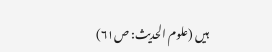ہیں (علوم الحدیث: ص۶۱)